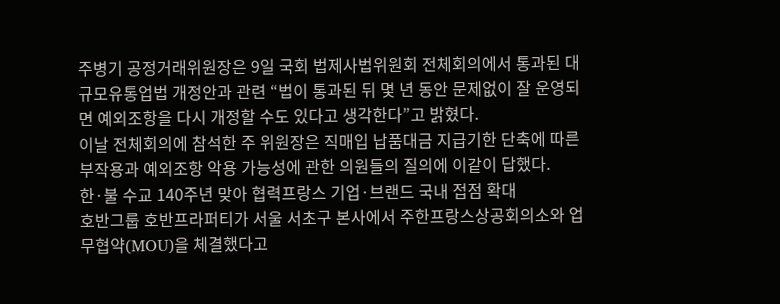주병기 공정거래위원장은 9일 국회 법제사법위원회 전체회의에서 통과된 대규모유통업법 개정안과 관련 “법이 통과된 뒤 몇 년 동안 문제없이 잘 운영되면 예외조항을 다시 개정할 수도 있다고 생각한다”고 밝혔다.
이날 전체회의에 참석한 주 위원장은 직매입 납품대금 지급기한 단축에 따른 부작용과 예외조항 악용 가능성에 관한 의원들의 질의에 이같이 답했다.
한·불 수교 140주년 맞아 협력프랑스 기업·브랜드 국내 접점 확대
호반그룹 호반프라퍼티가 서울 서초구 본사에서 주한프랑스상공회의소와 업무협약(MOU)을 체결했다고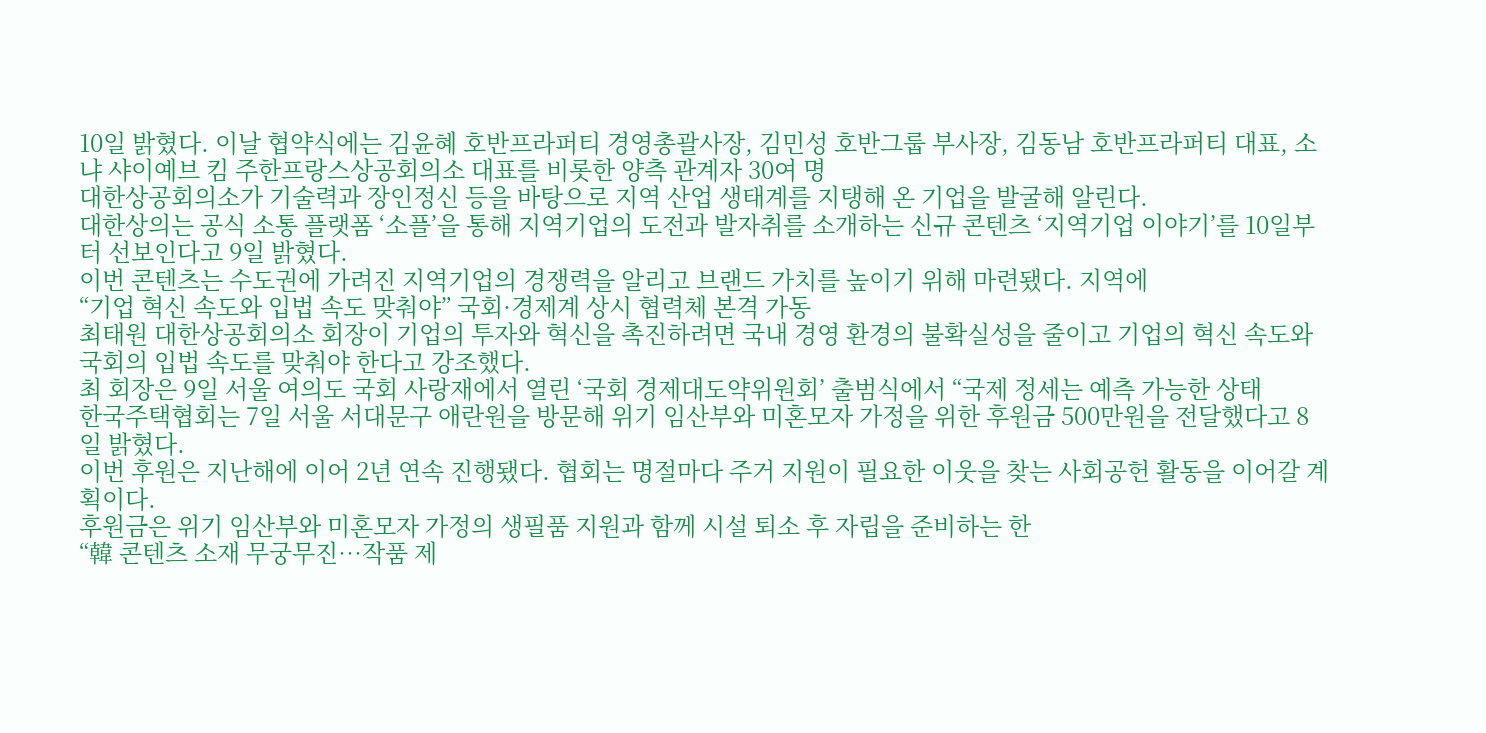10일 밝혔다. 이날 협약식에는 김윤혜 호반프라퍼티 경영총괄사장, 김민성 호반그룹 부사장, 김동남 호반프라퍼티 대표, 소냐 샤이예브 킴 주한프랑스상공회의소 대표를 비롯한 양측 관계자 30여 명
대한상공회의소가 기술력과 장인정신 등을 바탕으로 지역 산업 생태계를 지탱해 온 기업을 발굴해 알린다.
대한상의는 공식 소통 플랫폼 ‘소플’을 통해 지역기업의 도전과 발자취를 소개하는 신규 콘텐츠 ‘지역기업 이야기’를 10일부터 선보인다고 9일 밝혔다.
이번 콘텐츠는 수도권에 가려진 지역기업의 경쟁력을 알리고 브랜드 가치를 높이기 위해 마련됐다. 지역에
“기업 혁신 속도와 입법 속도 맞춰야” 국회·경제계 상시 협력체 본격 가동
최태원 대한상공회의소 회장이 기업의 투자와 혁신을 촉진하려면 국내 경영 환경의 불확실성을 줄이고 기업의 혁신 속도와 국회의 입법 속도를 맞춰야 한다고 강조했다.
최 회장은 9일 서울 여의도 국회 사랑재에서 열린 ‘국회 경제대도약위원회’ 출범식에서 “국제 정세는 예측 가능한 상태
한국주택협회는 7일 서울 서대문구 애란원을 방문해 위기 임산부와 미혼모자 가정을 위한 후원금 500만원을 전달했다고 8일 밝혔다.
이번 후원은 지난해에 이어 2년 연속 진행됐다. 협회는 명절마다 주거 지원이 필요한 이웃을 찾는 사회공헌 활동을 이어갈 계획이다.
후원금은 위기 임산부와 미혼모자 가정의 생필품 지원과 함께 시설 퇴소 후 자립을 준비하는 한
“韓 콘텐츠 소재 무궁무진…작품 제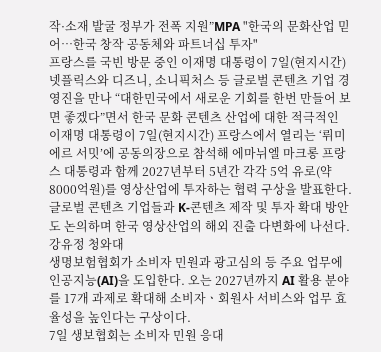작·소재 발굴 정부가 전폭 지원”MPA "한국의 문화산업 믿어…한국 창작 공동체와 파트너십 투자"
프랑스를 국빈 방문 중인 이재명 대통령이 7일(현지시간) 넷플릭스와 디즈니, 소니픽처스 등 글로벌 콘텐츠 기업 경영진을 만나 “대한민국에서 새로운 기회를 한번 만들어 보면 좋겠다”면서 한국 문화 콘텐츠 산업에 대한 적극적인
이재명 대통령이 7일(현지시간) 프랑스에서 열리는 ‘뤼미에르 서밋’에 공동의장으로 참석해 에마뉘엘 마크롱 프랑스 대통령과 함께 2027년부터 5년간 각각 5억 유로(약 8000억원)를 영상산업에 투자하는 협력 구상을 발표한다. 글로벌 콘텐츠 기업들과 K-콘텐츠 제작 및 투자 확대 방안도 논의하며 한국 영상산업의 해외 진출 다변화에 나선다.
강유정 청와대
생명보험협회가 소비자 민원과 광고심의 등 주요 업무에 인공지능(AI)을 도입한다. 오는 2027년까지 AI 활용 분야를 17개 과제로 확대해 소비자ㆍ회원사 서비스와 업무 효율성을 높인다는 구상이다.
7일 생보협회는 소비자 민원 응대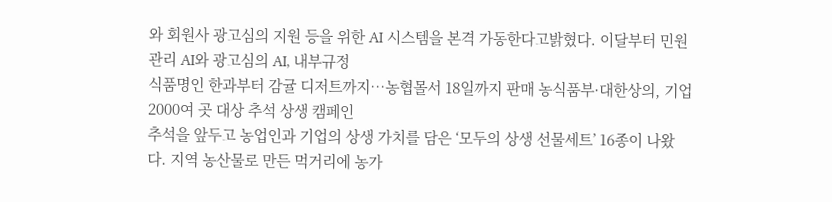와 회원사 광고심의 지원 등을 위한 AI 시스템을 본격 가동한다고밝혔다. 이달부터 민원관리 AI와 광고심의 AI, 내부규정
식품명인 한과부터 감귤 디저트까지…농협몰서 18일까지 판매 농식품부·대한상의, 기업 2000여 곳 대상 추석 상생 캠페인
추석을 앞두고 농업인과 기업의 상생 가치를 담은 ‘모두의 상생 선물세트’ 16종이 나왔다. 지역 농산물로 만든 먹거리에 농가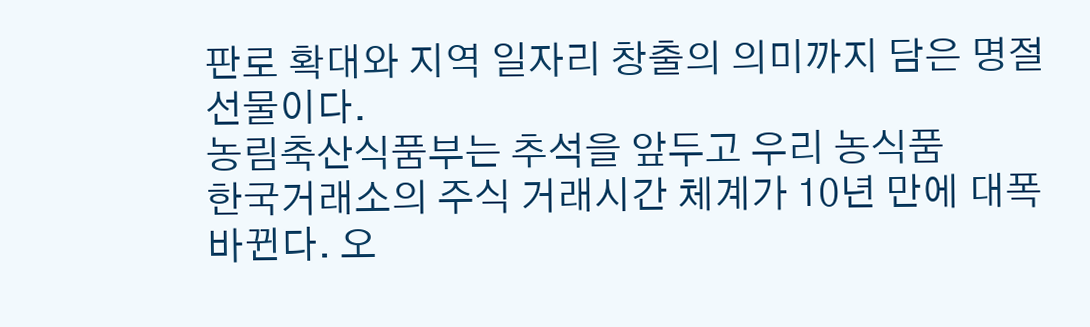판로 확대와 지역 일자리 창출의 의미까지 담은 명절 선물이다.
농림축산식품부는 추석을 앞두고 우리 농식품
한국거래소의 주식 거래시간 체계가 10년 만에 대폭 바뀐다. 오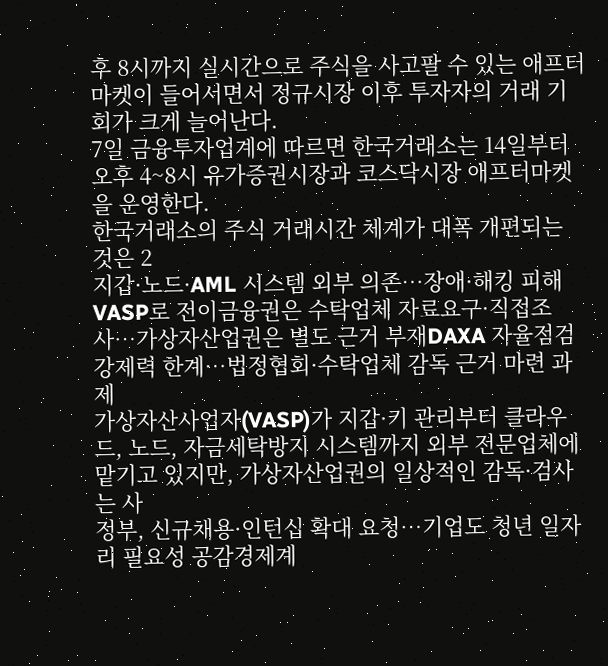후 8시까지 실시간으로 주식을 사고팔 수 있는 애프터마켓이 들어서면서 정규시장 이후 투자자의 거래 기회가 크게 늘어난다.
7일 금융투자업계에 따르면 한국거래소는 14일부터 오후 4~8시 유가증권시장과 코스닥시장 애프터마켓을 운영한다.
한국거래소의 주식 거래시간 체계가 대폭 개편되는 것은 2
지갑·노드·AML 시스템 외부 의존…장애·해킹 피해 VASP로 전이금융권은 수탁업체 자료요구·직접조사…가상자산업권은 별도 근거 부재DAXA 자율점검 강제력 한계…법정협회·수탁업체 감독 근거 마련 과제
가상자산사업자(VASP)가 지갑·키 관리부터 클라우드, 노드, 자금세탁방지 시스템까지 외부 전문업체에 맡기고 있지만, 가상자산업권의 일상적인 감독·검사는 사
정부, 신규채용·인턴십 확대 요청…기업도 청년 일자리 필요성 공감경제계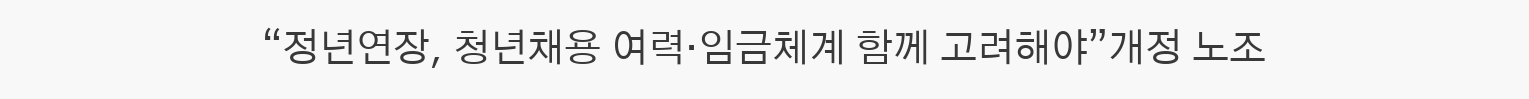“정년연장, 청년채용 여력·임금체계 함께 고려해야”개정 노조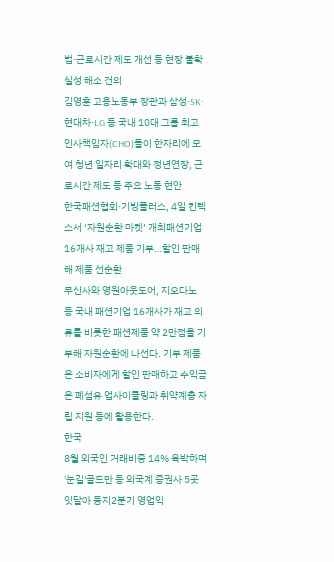법·근로시간 제도 개선 등 현장 불확실성 해소 건의
김영훈 고용노동부 장관과 삼성·SK·현대차·LG 등 국내 10대 그룹 최고인사책임자(CHO)들이 한자리에 모여 청년 일자리 확대와 정년연장, 근로시간 제도 등 주요 노동 현안
한국패션협회·기빙플러스, 4일 킨텍스서 ‘자원순환 마켓’ 개최패션기업 16개사 재고 제품 기부…할인 판매해 제품 선순환
무신사와 영원아웃도어, 지오다노 등 국내 패션기업 16개사가 재고 의류를 비롯한 패션제품 약 2만점을 기부해 자원순환에 나선다. 기부 제품은 소비자에게 할인 판매하고 수익금은 폐섬유 업사이클링과 취약계층 자립 지원 등에 활용한다.
한국
8월 외국인 거래비중 14% 육박하며 '눈길'골드만 등 외국계 증권사 5곳 잇달아 둥지2분기 영업익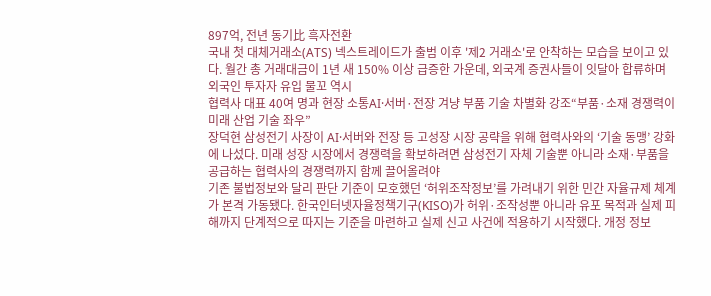897억, 전년 동기比 흑자전환
국내 첫 대체거래소(ATS) 넥스트레이드가 출범 이후 '제2 거래소'로 안착하는 모습을 보이고 있다. 월간 총 거래대금이 1년 새 150% 이상 급증한 가운데, 외국계 증권사들이 잇달아 합류하며 외국인 투자자 유입 물꼬 역시
협력사 대표 40여 명과 현장 소통AI·서버·전장 겨냥 부품 기술 차별화 강조“부품·소재 경쟁력이 미래 산업 기술 좌우”
장덕현 삼성전기 사장이 AI·서버와 전장 등 고성장 시장 공략을 위해 협력사와의 ‘기술 동맹’ 강화에 나섰다. 미래 성장 시장에서 경쟁력을 확보하려면 삼성전기 자체 기술뿐 아니라 소재·부품을 공급하는 협력사의 경쟁력까지 함께 끌어올려야
기존 불법정보와 달리 판단 기준이 모호했던 ‘허위조작정보’를 가려내기 위한 민간 자율규제 체계가 본격 가동됐다. 한국인터넷자율정책기구(KISO)가 허위·조작성뿐 아니라 유포 목적과 실제 피해까지 단계적으로 따지는 기준을 마련하고 실제 신고 사건에 적용하기 시작했다. 개정 정보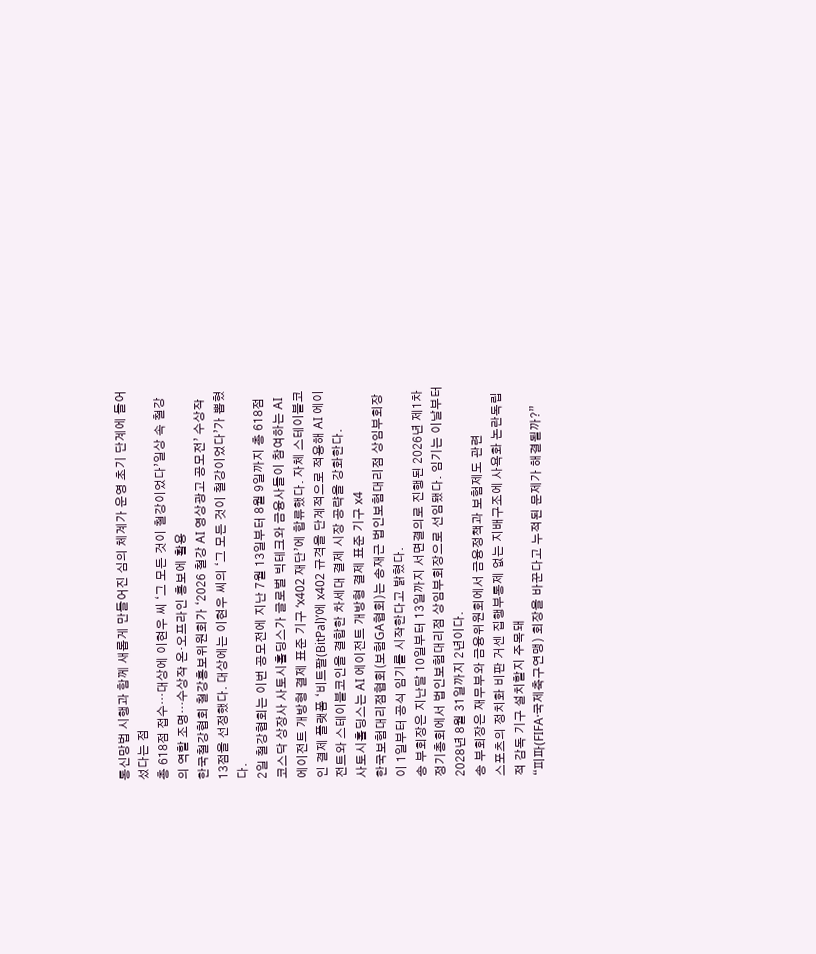통신망법 시행과 함께 새롭게 만들어진 심의 체계가 운영 초기 단계에 들어섰다는 점
총 618점 접수…대상에 이현우 씨 ‘그 모든 것이 철강이었다’일상 속 철강의 역할 조명…수상작 온·오프라인 홍보에 활용
한국철강협회 철강홍보위원회가 ‘2026 철강 AI 영상광고 공모전’ 수상작 13점을 선정했다. 대상에는 이현우 씨의 ‘그 모든 것이 철강이었다’가 뽑혔다.
2일 철강협회는 이번 공모전에 지난 7월 13일부터 8월 9일까지 총 618점
코스닥 상장사 사토시홀딩스가 글로벌 빅테크와 금융사들이 참여하는 AI 에이전트 개방형 결제 표준 기구 ‘x402 재단’에 합류했다. 자체 스테이블코인 결제 플랫폼 ‘비트팔(BitPal)’에 x402 규격을 단계적으로 적용해 AI 에이전트와 스테이블코인을 결합한 차세대 결제 시장 공략을 강화한다.
사토시홀딩스는 AI 에이전트 개방형 결제 표준 기구 x4
한국보험대리점협회(보험GA협회)는 송재근 법인보험대리점 상임부회장이 1일부터 공식 임기를 시작한다고 밝혔다.
송 부회장은 지난달 10일부터 13일까지 서면결의로 진행된 2026년 제1차 정기총회에서 법인보험대리점 상임부회장으로 선임됐다. 임기는 이날부터 2028년 8월 31일까지 2년이다.
송 부회장은 재무부와 금융위원회에서 금융정책과 보험제도 관련
스포츠의 정치화 비판 거센 집행부통제 없는 지배구조에 사욕화 논란독립적 감독 기구 설치할지 주목돼
“피파(FIFA·국제축구연맹) 회장을 바꾼다고 누적된 문제가 해결될까?”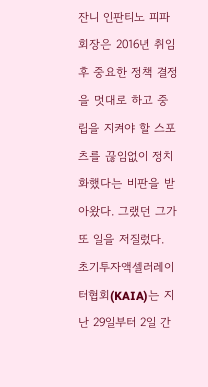잔니 인판티노 피파 회장은 2016년 취임 후 중요한 정책 결정을 멋대로 하고 중립을 지켜야 할 스포츠를 끊임없이 정치화했다는 비판을 받아왔다. 그랬던 그가 또 일을 저질렀다.
초기투자액셀러레이터협회(KAIA)는 지난 29일부터 2일 간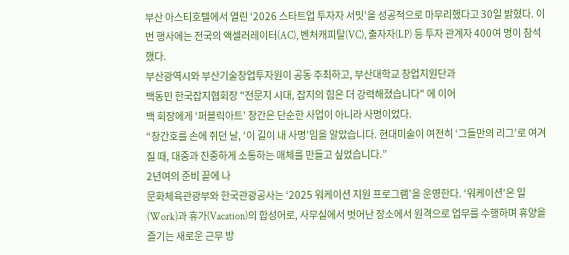부산 아스티호텔에서 열린 ‘2026 스타트업 투자자 서밋’을 성공적으로 마무리했다고 30일 밝혔다. 이번 행사에는 전국의 액셀러레이터(AC), 벤처캐피탈(VC), 출자자(LP) 등 투자 관계자 400여 명이 참석했다.
부산광역시와 부산기술창업투자원이 공동 주최하고, 부산대학교 창업지원단과
백동민 한국잡지협회장 "전문지 시대, 잡지의 힘은 더 강력해졌습니다" 에 이어
백 회장에게 ‘퍼블릭아트’ 창간은 단순한 사업이 아니라 사명이었다.
“창간호를 손에 쥐던 날, ‘이 길이 내 사명’임을 알았습니다. 현대미술이 여전히 ‘그들만의 리그’로 여겨질 때, 대중과 진중하게 소통하는 매체를 만들고 싶었습니다.”
2년여의 준비 끝에 나
문화체육관광부와 한국관광공사는 ‘2025 워케이션 지원 프로그램’을 운영한다. ‘워케이션’은 일(Work)과 휴가(Vacation)의 합성어로, 사무실에서 벗어난 장소에서 원격으로 업무를 수행하며 휴양을 즐기는 새로운 근무 방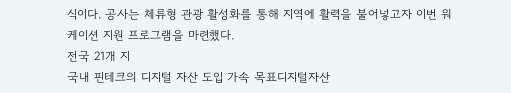식이다. 공사는 체류형 관광 활성화를 통해 지역에 활력을 불어넣고자 이번 워케이션 지원 프로그램을 마련했다.
전국 21개 지
국내 핀테크의 디지털 자산 도입 가속 목표디지털자산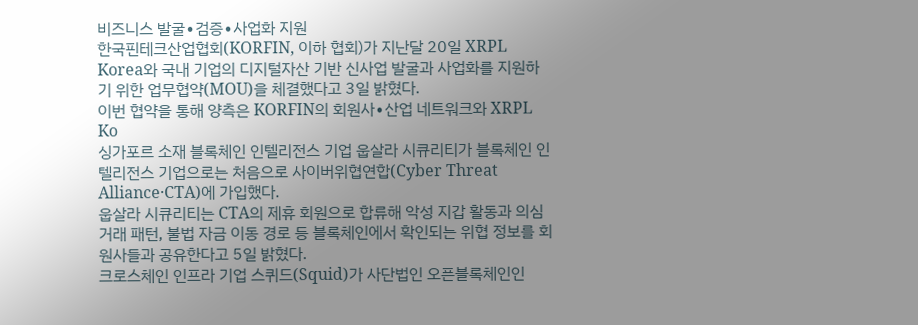비즈니스 발굴∙검증∙사업화 지원
한국핀테크산업협회(KORFIN, 이하 협회)가 지난달 20일 XRPL Korea와 국내 기업의 디지털자산 기반 신사업 발굴과 사업화를 지원하기 위한 업무협약(MOU)을 체결했다고 3일 밝혔다.
이번 협약을 통해 양측은 KORFIN의 회원사∙산업 네트워크와 XRPL Ko
싱가포르 소재 블록체인 인텔리전스 기업 웁살라 시큐리티가 블록체인 인텔리전스 기업으로는 처음으로 사이버위협연합(Cyber Threat Alliance·CTA)에 가입했다.
웁살라 시큐리티는 CTA의 제휴 회원으로 합류해 악성 지갑 활동과 의심 거래 패턴, 불법 자금 이동 경로 등 블록체인에서 확인되는 위협 정보를 회원사들과 공유한다고 5일 밝혔다.
크로스체인 인프라 기업 스퀴드(Squid)가 사단법인 오픈블록체인인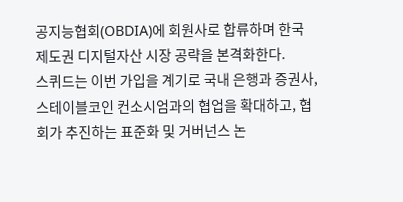공지능협회(OBDIA)에 회원사로 합류하며 한국 제도권 디지털자산 시장 공략을 본격화한다.
스퀴드는 이번 가입을 계기로 국내 은행과 증권사, 스테이블코인 컨소시엄과의 협업을 확대하고, 협회가 추진하는 표준화 및 거버넌스 논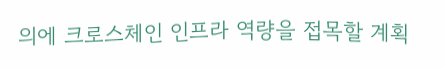의에 크로스체인 인프라 역량을 접목할 계획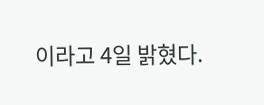이라고 4일 밝혔다.